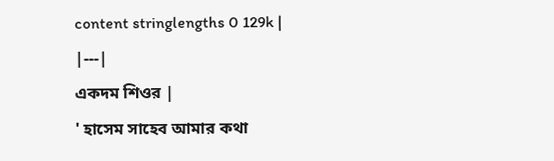content stringlengths 0 129k |
|---|
একদম শিওর |
' হাসেম সাহেব আমার কথা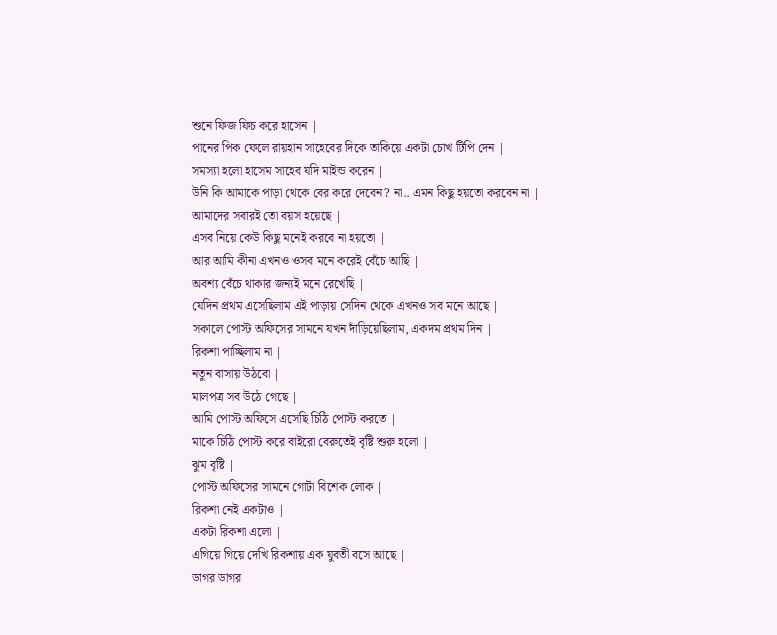শুনে ফিজ ফিচ করে হাসেন |
পানের পিক ফেলে রায়হান সাহেবের দিকে তাকিয়ে একটা চোখ টিপি দেন |
সমস্যা হলো হাসেম সাহেব যদি মাইন্ড করেন |
উনি কি আমাকে পাড়া থেকে বের করে দেবেন? না.. এমন কিছু হয়তো করবেন না |
আমাদের সবারই তো বয়স হয়েছে |
এসব নিয়ে কেউ কিছু মনেই করবে না হয়তো |
আর আমি কীনা এখনও ওসব মনে করেই বেঁচে আছি |
অবশ্য বেঁচে থাকার জন্যই মনে রেখেছি |
যেদিন প্রথম এসেছিলাম এই পাড়ায় সেদিন থেকে এখনও সব মনে আছে |
সকালে পোস্ট অফিসের সামনে যখন দাঁড়িয়েছিলাম, একদম প্রথম দিন |
রিকশা পাচ্ছিলাম না |
নতুন বাসায় উঠবো |
মালপত্র সব উঠে গেছে |
আমি পোস্ট অফিসে এসেছি চিঠি পোস্ট করতে |
মাকে চিঠি পোস্ট করে বাইরো বেরুতেই বৃষ্টি শুরু হলো |
ঝুম বৃষ্টি |
পোস্ট অফিসের সামনে গোটা বিশেক লোক |
রিকশা নেই একটাও |
একটা রিকশা এলো |
এগিয়ে গিয়ে দেখি রিকশায় এক যুবতী বসে আছে |
ডাগর ডাগর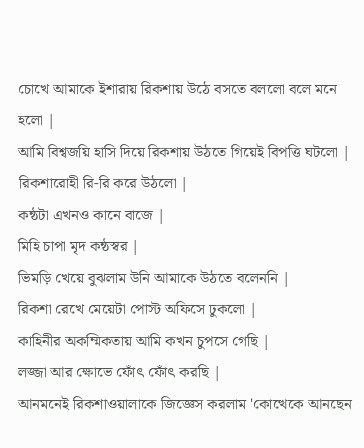চোখে আমাকে ইশারায় রিকশায় উঠে বসতে বললো বলে মনে হলো |
আমি বিশ্বজয়ি হাসি দিয়ে রিকশায় উঠতে গিয়েই বিপত্তি ঘটলো |
রিকশারোহী রি-রি করে উঠলো |
কন্ঠটা এখনও কানে বাজে |
মিহি চাপা মৃদ কন্ঠস্বর |
ভিমড়ি খেয়ে বুঝলাম উনি আমাকে উঠতে বলেননি |
রিকশা রেখে মেয়েটা পোস্ট অফিসে ঢুকলো |
কাহিনীর অকম্মিকতায় আমি কখন চুপসে গেছি |
লজ্জা আর ক্ষোভে ফোঁৎ ফোঁৎ করছি |
আনমনেই রিকশাওয়ালাকে জিজ্ঞেস করলাম 'কোত্থেকে আনছেন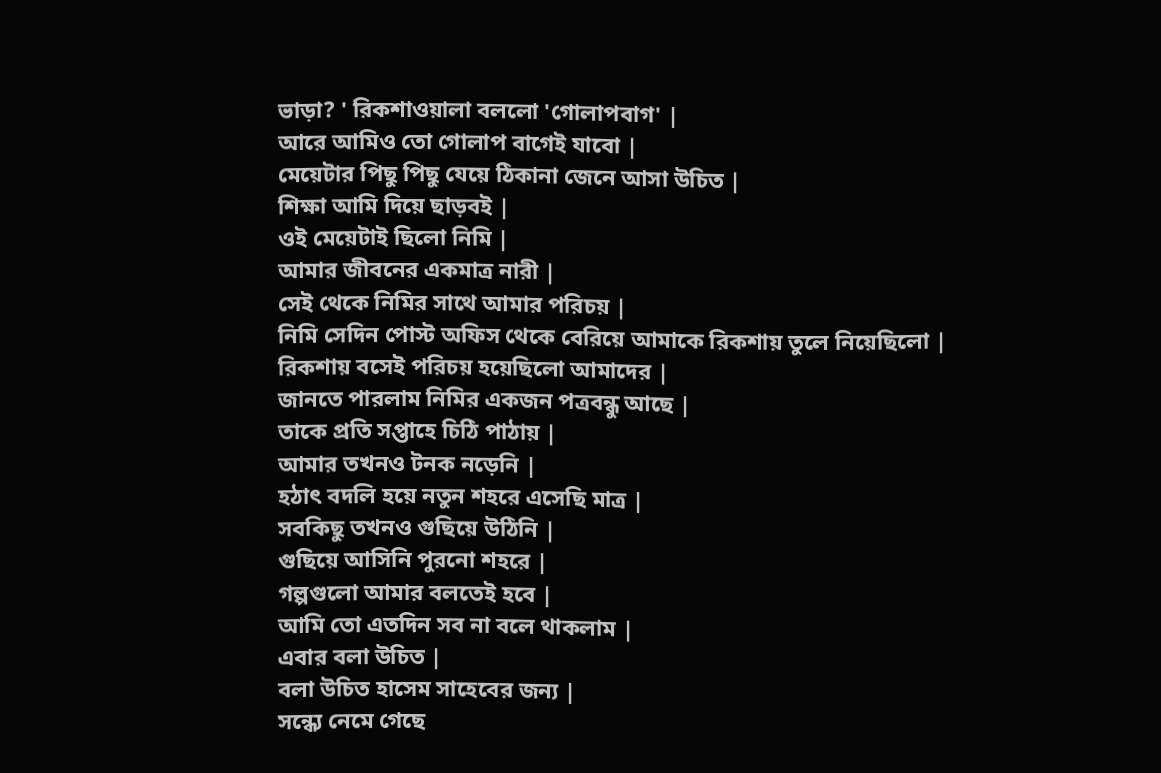ভাড়া? ' রিকশাওয়ালা বললো 'গোলাপবাগ' |
আরে আমিও তো গোলাপ বাগেই যাবো |
মেয়েটার পিছু পিছু যেয়ে ঠিকানা জেনে আসা উচিত |
শিক্ষা আমি দিয়ে ছাড়বই |
ওই মেয়েটাই ছিলো নিমি |
আমার জীবনের একমাত্র নারী |
সেই থেকে নিমির সাথে আমার পরিচয় |
নিমি সেদিন পোস্ট অফিস থেকে বেরিয়ে আমাকে রিকশায় তুলে নিয়েছিলো |
রিকশায় বসেই পরিচয় হয়েছিলো আমাদের |
জানতে পারলাম নিমির একজন পত্রবন্ধু আছে |
তাকে প্রতি সপ্তাহে চিঠি পাঠায় |
আমার তখনও টনক নড়েনি |
হঠাৎ বদলি হয়ে নতুন শহরে এসেছি মাত্র |
সবকিছু তখনও গুছিয়ে উঠিনি |
গুছিয়ে আসিনি পুরনো শহরে |
গল্পগুলো আমার বলতেই হবে |
আমি তো এতদিন সব না বলে থাকলাম |
এবার বলা উচিত |
বলা উচিত হাসেম সাহেবের জন্য |
সন্ধ্যে নেমে গেছে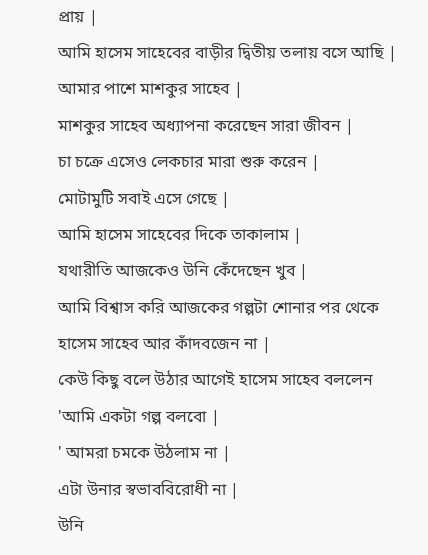প্রায় |
আমি হাসেম সাহেবের বাড়ীর দ্বিতীয় তলায় বসে আছি |
আমার পাশে মাশকুর সাহেব |
মাশকুর সাহেব অধ্যাপনা করেছেন সারা জীবন |
চা চক্রে এসেও লেকচার মারা শুরু করেন |
মোটামুটি সবাই এসে গেছে |
আমি হাসেম সাহেবের দিকে তাকালাম |
যথারীতি আজকেও উনি কেঁদেছেন খুব |
আমি বিশ্বাস করি আজকের গল্পটা শোনার পর থেকে হাসেম সাহেব আর কাঁদবজেন না |
কেউ কিছু বলে উঠার আগেই হাসেম সাহেব বললেন 'আমি একটা গল্প বলবো |
' আমরা চমকে উঠলাম না |
এটা উনার স্বভাববিরোধী না |
উনি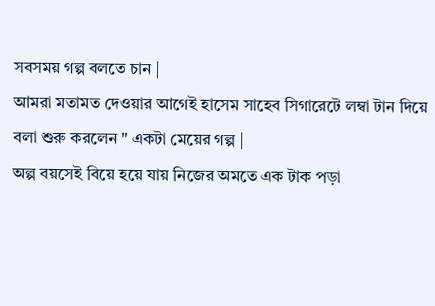সবসময় গল্প বলতে চান |
আমরা মতামত দেওয়ার আগেই হাসেম সাহেব সিগারেটে লম্বা টান দিয়ে বলা শুরু করলেন " একটা মেয়ের গল্প |
অল্প বয়সেই বিয়ে হয়ে যায় নিজের অমতে এক টাক পড়া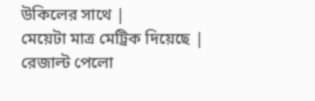উকিলের সাথে |
মেয়েটা মাত্র মেট্রিক দিয়েছে |
রেজাল্ট পেলো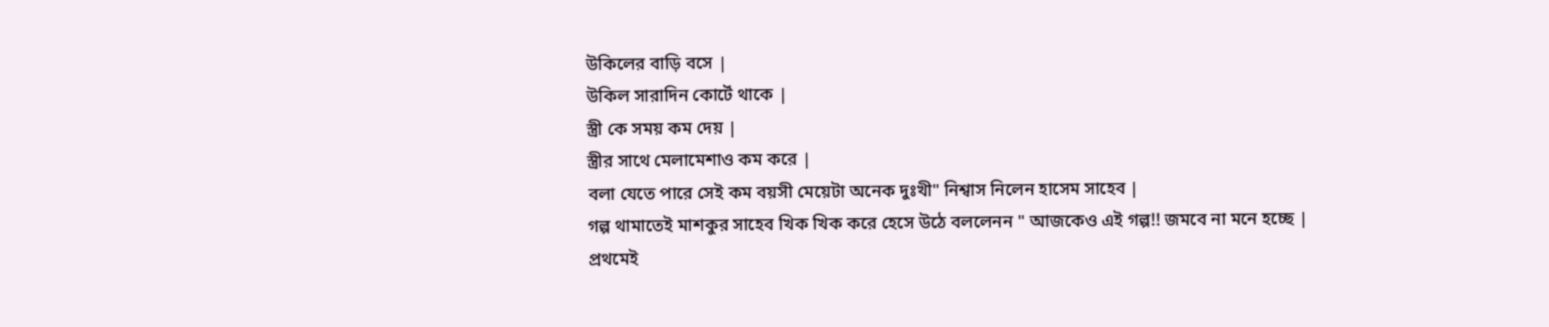উকিলের বাড়ি বসে |
উকিল সারাদিন কোর্টে থাকে |
স্ত্রী কে সময় কম দেয় |
স্ত্রীর সাথে মেলামেশাও কম করে |
বলা যেতে পারে সেই কম বয়সী মেয়েটা অনেক দুঃখী" নিশ্বাস নিলেন হাসেম সাহেব |
গল্প থামাতেই মাশকুর সাহেব খিক খিক করে হেসে উঠে বললেনন " আজকেও এই গল্প!! জমবে না মনে হচ্ছে |
প্রথমেই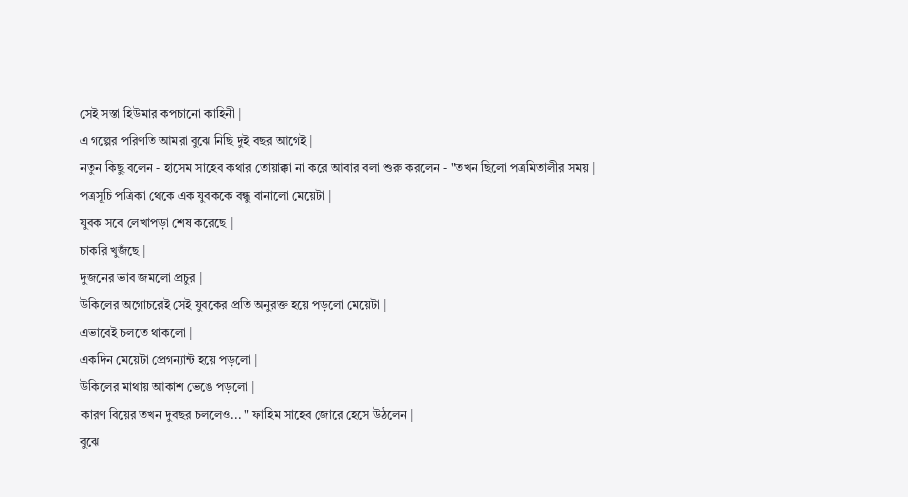সেই সস্তা হিউমার কপচানো কাহিনী |
এ গল্পের পরিণতি আমরা বুঝে নিছি দুই বছর আগেই |
নতুন কিছু বলেন - হাসেম সাহেব কথার তোয়াক্কা না করে আবার বলা শুরু করলেন - "তখন ছিলো পত্রমিতালীর সময় |
পত্রসূচি পত্রিকা থেকে এক যুবককে বন্ধু বানালো মেয়েটা |
যুবক সবে লেখাপড়া শেষ করেছে |
চাকরি খুজঁছে |
দুজনের ভাব জমলো প্রচুর |
উকিলের অগোচরেই সেই যুবকের প্রতি অনুরক্ত হয়ে পড়লো মেয়েটা |
এভাবেই চলতে থাকলো |
একদিন মেয়েটা প্রেগন্যান্ট হয়ে পড়লো |
উকিলের মাথায় আকাশ ভেঙে পড়লো |
কারণ বিয়ের তখন দুবছর চললেও... " ফাহিম সাহেব জোরে হেসে উঠলেন |
বুঝে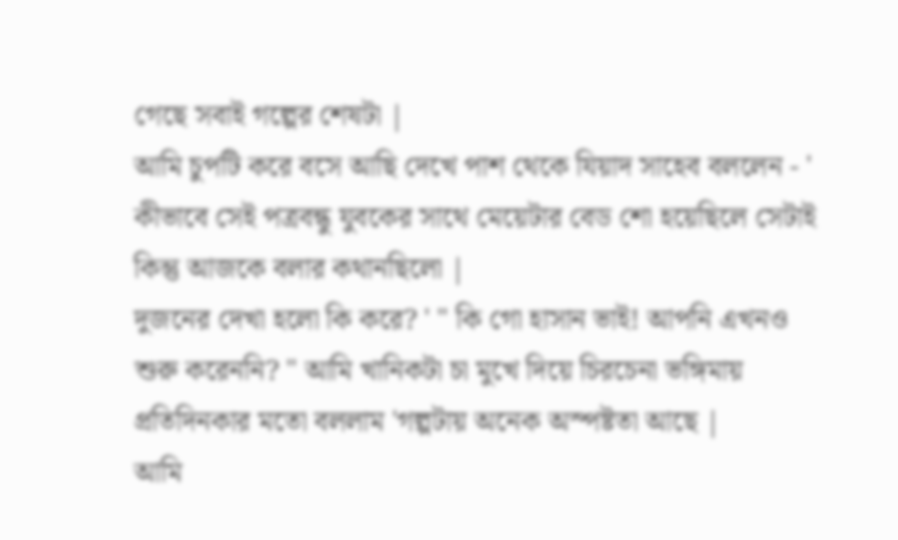গেছে সবাই গল্পের শেষটা |
আমি চুপটি করে বসে আছি দেখে পাশ থেকে যিয়াদ সাহেব বললেন - ' কীভাবে সেই পত্রবন্ধু যুবকের সাথে মেয়েটার বেড শো হয়েছিলে সেটাই কিন্তু আজকে বলার কথানছিলো |
দুজনের দেখা হলো কি করে? ' " কি গো হাসান ভাই! আপনি এখনও শুরু করেননি? " আমি খানিকটা চা মুখে দিয়ে চিরচেনা ভঙ্গিমায় প্রতিদিনকার মতো বললাম 'গল্পটায় অনেক অস্পষ্টতা আছে |
আমি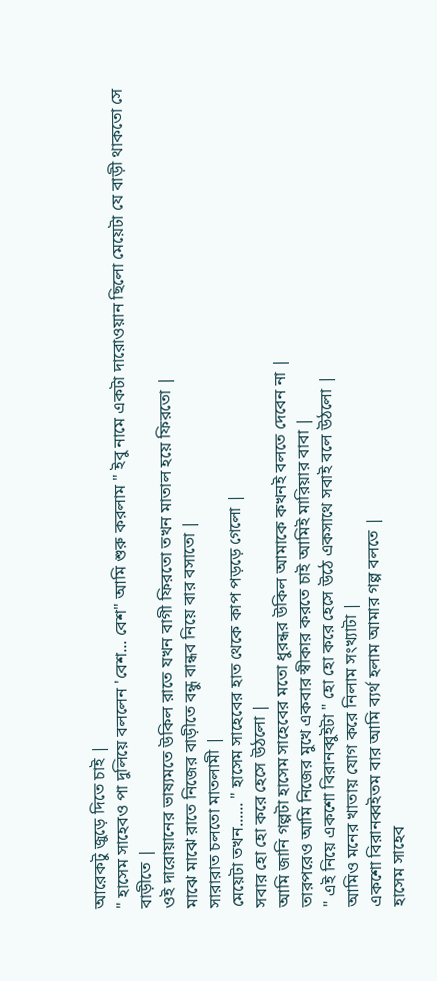আরেকটু জুড়ে দিতে চাই |
" হাসেম সাহেবও পা দুলিয়ে বললেন 'বেশ... বেশ" আমি শুরু করলাম " ইবু নামে একটা দারোওয়ান ছিলো মেয়েটা যে বাড়ী থাকতো সে বাড়ীতে |
ওই দারোয়ানের ভাষ্যমতে উকিল রাতে যখন বাগী ফিরতো তখন মাতাল হয়ে ফিরতো |
মাঝে মাঝে রাতে নিজের বাড়ীতে বন্ধু বান্ধব নিয়ে বার বসাতো |
সারারাত চলতো মাতলামী |
মেয়েটা তখন...... " হাসেম সাহেবের হাত থেকে কাপ পড়ড়ে গেলো |
সবার হো হো করে হেসে উঠলো |
আমি জানি গল্পটা হাসেম সাহেবের মতো ধুরন্ধর উকিল আমাকে কখনই বলতে দেবেন না |
তারপরেও আমি নিজের মুখে একবার স্বীকার করতে চাই আমিই মারিয়ার বাবা |
" এই নিয়ে একশো বিরানব্বুইটা " হো হো করে হেসে উঠে একসাথে সবাই বলে উঠলো |
আমিও মনের খাতায় যোগ করে নিলাম সংখ্যাটা |
একশো বিরানব্বইতম বার আমি ব্যর্থ হলাম আমার গল্প বলতে |
হাসেম সাহেব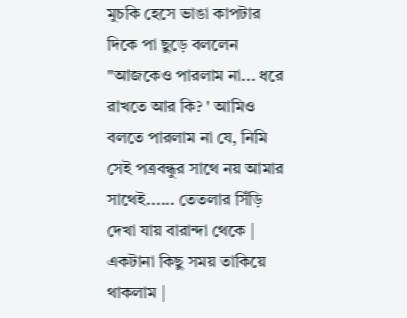মুচকি হেসে ভাঙা কাপটার দিকে পা ছুড়ে বললেন "আজকেও পারলাম না... ধরে রাখতে আর কি? ' আমিও বলতে পারলাম না যে, নিমি সেই পত্রবন্ধুর সাথে নয় আমার সাথেই...... তেতলার সিঁড়ি দেখা যায় বারান্দা থেকে |
একটানা কিছু সময় তাকিয়ে থাকলাম |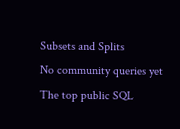Subsets and Splits
No community queries yet
The top public SQL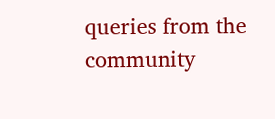queries from the community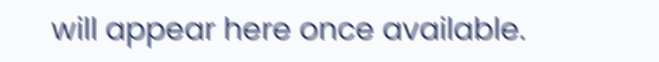will appear here once available.